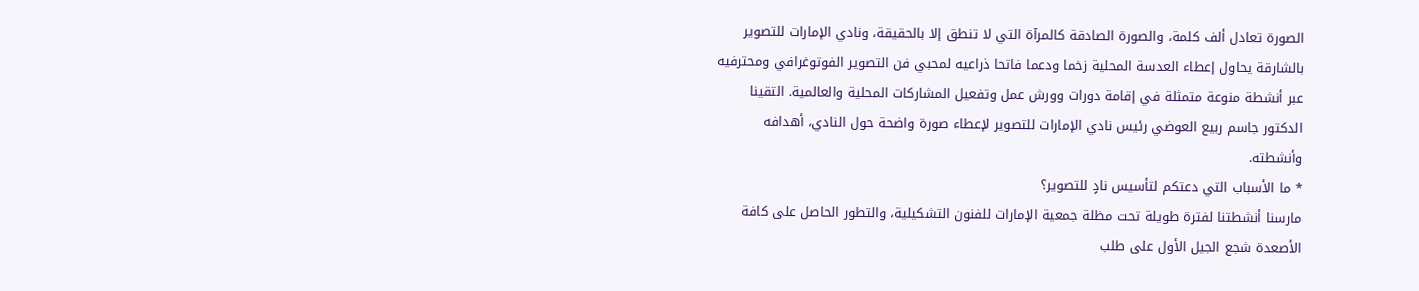الصورة تعادل ألف كلمة، والصورة الصادقة كالمرآة التي لا تنطق إلا بالحقيقة، ونادي الإمارات للتصوير بالشارقة يحاول إعطاء العدسة المحلية زخما ودعما فاتحا ذراعيه لمحبي فن التصوير الفوتوغرافي ومحترفيه عبر أنشطة منوعة متمثلة في إقامة دورات وورش عمل وتفعيل المشاركات المحلية والعالمية. التقينا الدكتور جاسم ربيع العوضي رئيس نادي الإمارات للتصوير لإعطاء صورة واضحة حول النادي، أهدافه وأنشطته.
* ما الأسباب التي دعتكم لتأسيس نادٍ للتصوير؟
مارسنا أنشطتنا لفترة طويلة تحت مظلة جمعية الإمارات للفنون التشكيلية، والتطور الحاصل على كافة الأصعدة شجع الجيل الأول على طلب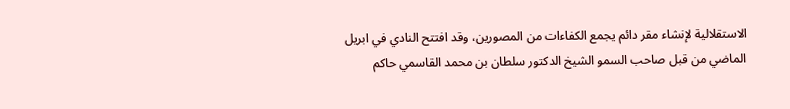الاستقلالية لإنشاء مقر دائم يجمع الكفاءات من المصورين، وقد افتتح النادي في ابريل الماضي من قبل صاحب السمو الشيخ الدكتور سلطان بن محمد القاسمي حاكم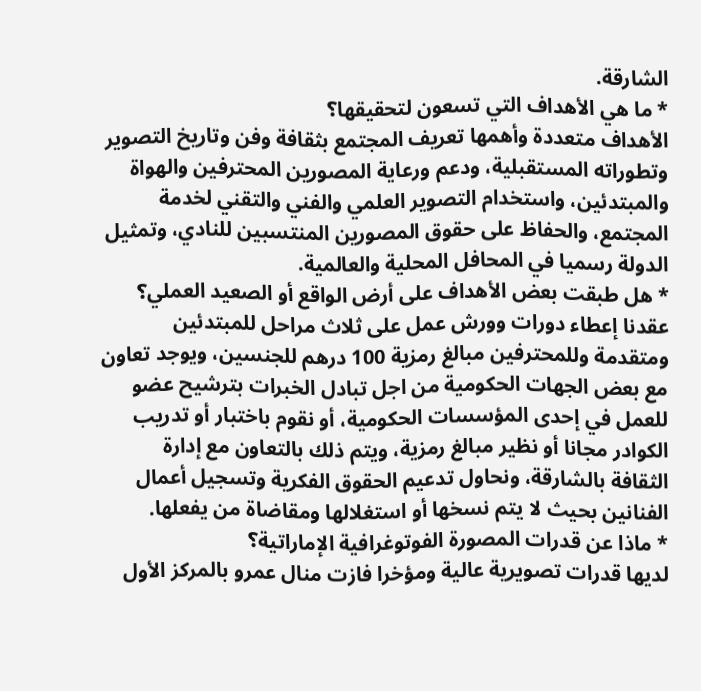الشارقة.
* ما هي الأهداف التي تسعون لتحقيقها؟
الأهداف متعددة وأهمها تعريف المجتمع بثقافة وفن وتاريخ التصوير وتطوراته المستقبلية، ودعم ورعاية المصورين المحترفين والهواة والمبتدئين، واستخدام التصوير العلمي والفني والتقني لخدمة المجتمع، والحفاظ على حقوق المصورين المنتسبين للنادي، وتمثيل الدولة رسميا في المحافل المحلية والعالمية.
* هل طبقت بعض الأهداف على أرض الواقع أو الصعيد العملي؟
عقدنا إعطاء دورات وورش عمل على ثلاث مراحل للمبتدئين ومتقدمة وللمحترفين مبالغ رمزية 100 درهم للجنسين، ويوجد تعاون مع بعض الجهات الحكومية من اجل تبادل الخبرات بترشيح عضو للعمل في إحدى المؤسسات الحكومية، أو نقوم باختبار أو تدريب الكوادر مجانا أو نظير مبالغ رمزية، ويتم ذلك بالتعاون مع إدارة الثقافة بالشارقة، ونحاول تدعيم الحقوق الفكرية وتسجيل أعمال الفنانين بحيث لا يتم نسخها أو استغلالها ومقاضاة من يفعلها.
* ماذا عن قدرات المصورة الفوتوغرافية الإماراتية؟
لديها قدرات تصويرية عالية ومؤخرا فازت منال عمرو بالمركز الأول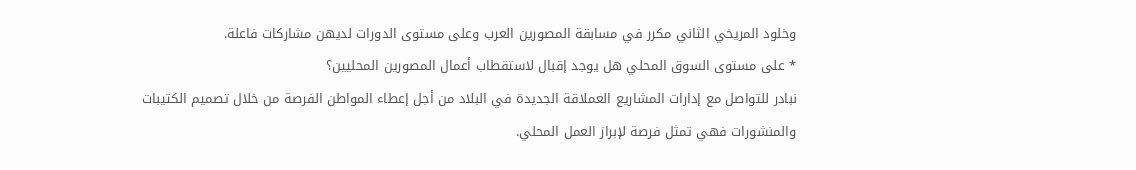وخلود المريخي الثاني مكرر في مسابقة المصورين العرب وعلى مستوى الدورات لديهن مشاركات فاعلة.
* على مستوى السوق المحلي هل يوجد إقبال لاستقطاب أعمال المصورين المحليين؟
نبادر للتواصل مع إدارات المشاريع العملاقة الجديدة في البلاد من أجل إعطاء المواطن الفرصة من خلال تصميم الكتيبات والمنشورات فهي تمثل فرصة لإبراز العمل المحلي.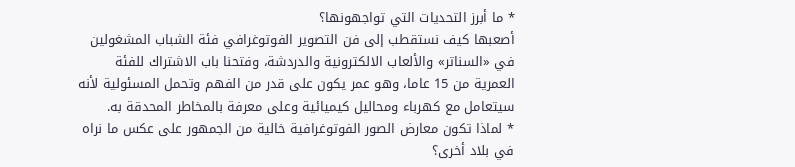* ما أبرز التحديات التي تواجهونها؟
أصعبها كيف نستقطب إلى فن التصوير الفوتوغرافي فئة الشباب المشغولين في «السناتر» والألعاب الالكترونية والدردشة، وفتحنا باب الاشتراك للفئة العمرية من 15 عاما، وهو عمر يكون على قدر من الفهم وتحمل المسئولية لأنه سيتعامل مع كهرباء ومحاليل كيميائية وعلى معرفة بالمخاطر المحدقة به.
* لماذا تكون معارض الصور الفوتوغرافية خالية من الجمهور على عكس ما نراه في بلاد أخرى؟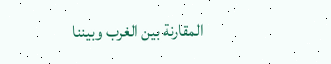المقارنة بين الغرب وبيننا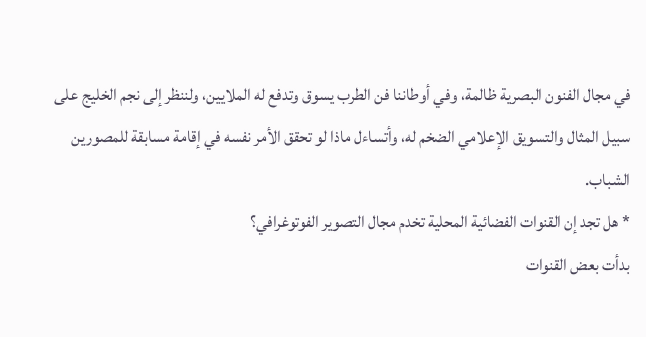في مجال الفنون البصرية ظالمة، وفي أوطاننا فن الطرب يسوق وتدفع له الملايين، ولننظر إلى نجم الخليج على سبيل المثال والتسويق الإعلامي الضخم له، وأتساءل ماذا لو تحقق الأمر نفسه في إقامة مسابقة للمصورين الشباب.
* هل تجد إن القنوات الفضائية المحلية تخدم مجال التصوير الفوتوغرافي؟
بدأت بعض القنوات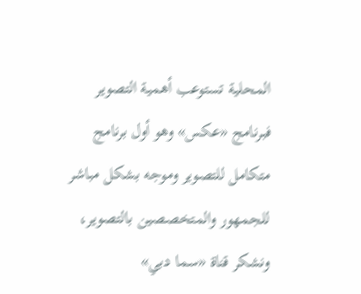المحلية تستوعب أهمية التصوير فبرنامج «عكس» وهو أول برنامج متكامل للتصوير وموجه بشكل مباشر للجمهور والمتخصصين بالتصوير، ونشكر قناة «سما دبي»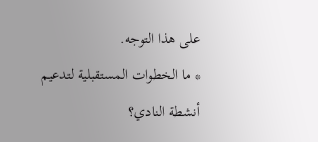على هذا التوجه.
* ما الخطوات المستقبلية لتدعيم أنشطة النادي؟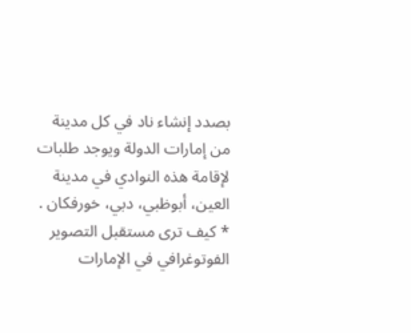بصدد إنشاء ناد في كل مدينة من إمارات الدولة ويوجد طلبات لإقامة هذه النوادي في مدينة العين، أبوظبي، دبي، خورفكان .
* كيف ترى مستقبل التصوير الفوتوغرافي في الإمارات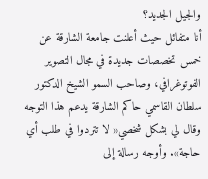والجيل الجديد؟
أنا متفائل حيث أعلنت جامعة الشارقة عن خمس تخصصات جديدة في مجال التصوير الفوتوغرافي، وصاحب السمو الشيخ الدكتور سلطان القاسمي حاكم الشارقة يدعم هذا التوجه وقال لي بشكل شخصي« لا تتردوا في طلب أي حاجة». وأوجه رسالة إلى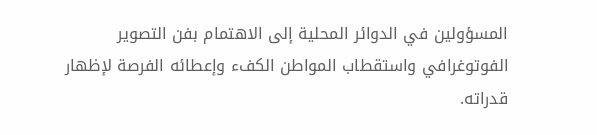المسؤولين في الدوائر المحلية إلى الاهتمام بفن التصوير الفوتوغرافي واستقطاب المواطن الكفء وإعطائه الفرصة لإظهار قدراته.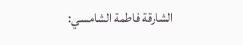الشارقة فاطمة الشامسي: